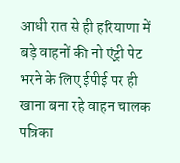आधी रात से ही हरियाणा में बड़े वाहनों की नो एंट्री पेट भरने के लिए ईपीई पर ही खाना बना रहे वाहन चालक
पत्रिका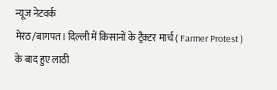न्यूज नेटवर्क
मेरठ/बागपत। दिल्ली में किसानों के ट्रैक्टर मार्च ( Farmer Protest )
के बाद हुए लाठी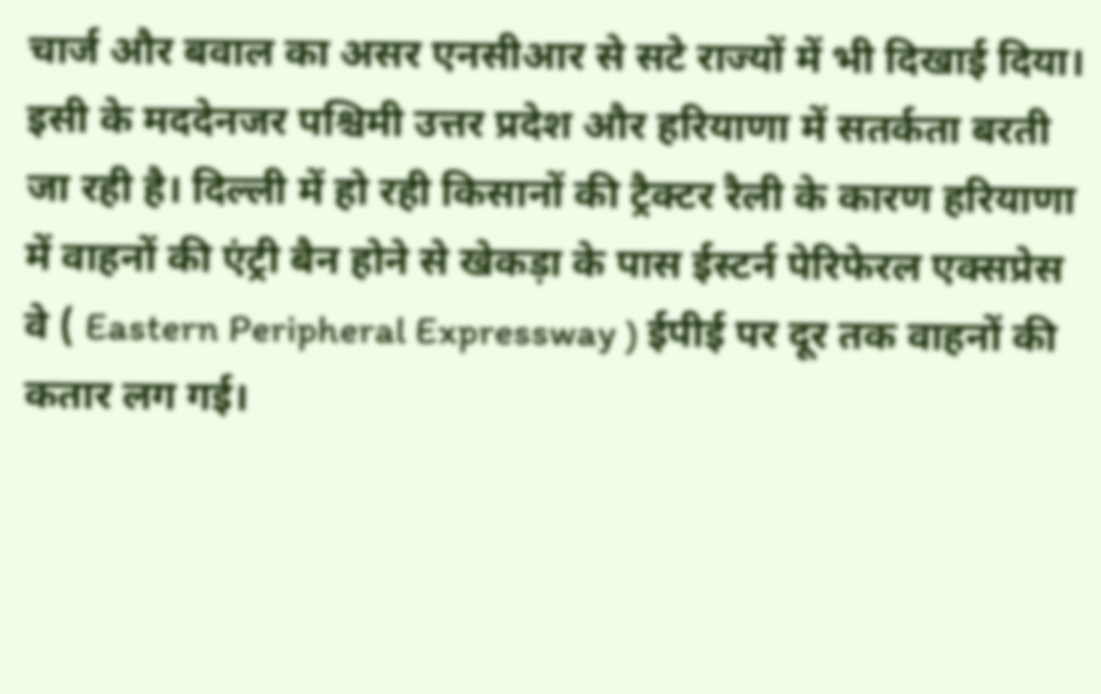चार्ज और बवाल का असर एनसीआर से सटे राज्यों में भी दिखाई दिया। इसी के मददेनजर पश्चिमी उत्तर प्रदेश और हरियाणा में सतर्कता बरती जा रही है। दिल्ली में हो रही किसानों की ट्रैक्टर रैली के कारण हरियाणा में वाहनों की एंट्री बैन होने से खेकड़ा के पास ईस्टर्न पेरिफेरल एक्सप्रेस वे ( Eastern Peripheral Expressway ) ईपीई पर दूर तक वाहनों की कतार लग गई।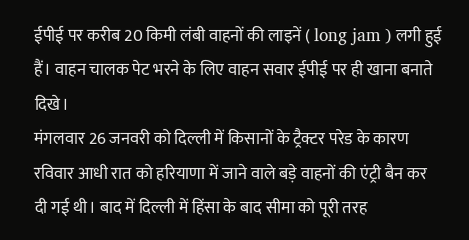ईपीई पर करीब 20 किमी लंबी वाहनों की लाइनें ( long jam ) लगी हुई हैं। वाहन चालक पेट भरने के लिए वाहन सवार ईपीई पर ही खाना बनाते दिखे।
मंगलवार 26 जनवरी को दिल्ली में किसानों के ट्रैक्टर परेड के कारण रविवार आधी रात को हरियाणा में जाने वाले बड़े वाहनों की एंट्री बैन कर दी गई थी। बाद में दिल्ली में हिंसा के बाद सीमा को पूरी तरह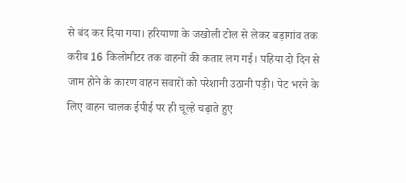से बंद कर दिया गया। हरियाणा के जखोली टोल से लेकर बड़ागांव तक करीब 16 किलोमीटर तक वाहनों की कतार लग गई। पहिया दो दिन से जाम होने के कारण वाहन सवारों को परेशानी उठानी पड़ी। पेट भरने के लिए वाहन चालक ईपीई पर ही चूल्हे चढ़ाते हुए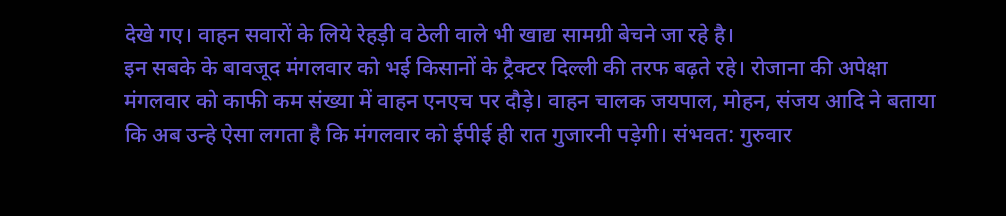देखे गए। वाहन सवारों के लिये रेहड़ी व ठेली वाले भी खाद्य सामग्री बेचने जा रहे है।
इन सबके के बावजूद मंगलवार को भई किसानों के ट्रैक्टर दिल्ली की तरफ बढ़ते रहे। रोजाना की अपेक्षा मंगलवार को काफी कम संख्या में वाहन एनएच पर दौड़े। वाहन चालक जयपाल, मोहन, संजय आदि ने बताया कि अब उन्हे ऐसा लगता है कि मंगलवार को ईपीई ही रात गुजारनी पड़ेगी। संभवत: गुरुवार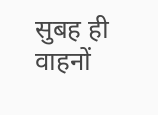सुबह ही वाहनों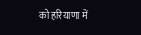को हरियाणा में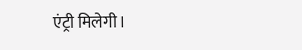एंट्री मिलेगी।